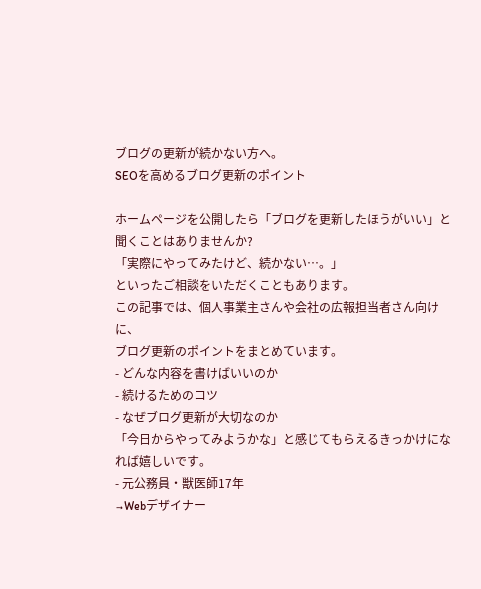ブログの更新が続かない方へ。
SEOを高めるブログ更新のポイント

ホームページを公開したら「ブログを更新したほうがいい」と聞くことはありませんか?
「実際にやってみたけど、続かない…。」
といったご相談をいただくこともあります。
この記事では、個人事業主さんや会社の広報担当者さん向けに、
ブログ更新のポイントをまとめています。
- どんな内容を書けばいいのか
- 続けるためのコツ
- なぜブログ更新が大切なのか
「今日からやってみようかな」と感じてもらえるきっかけになれば嬉しいです。
- 元公務員・獣医師17年
→Webデザイナー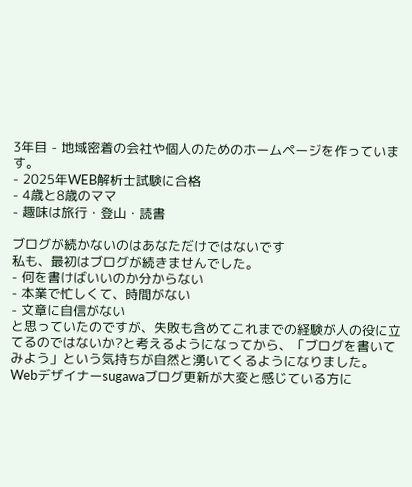3年目 - 地域密着の会社や個人のためのホームページを作っています。
- 2025年WEB解析士試験に合格
- 4歳と8歳のママ
- 趣味は旅行・登山・読書

ブログが続かないのはあなただけではないです
私も、最初はブログが続きませんでした。
- 何を書けばいいのか分からない
- 本業で忙しくて、時間がない
- 文章に自信がない
と思っていたのですが、失敗も含めてこれまでの経験が人の役に立てるのではないか?と考えるようになってから、「ブログを書いてみよう」という気持ちが自然と湧いてくるようになりました。
Webデザイナーsugawaブログ更新が大変と感じている方に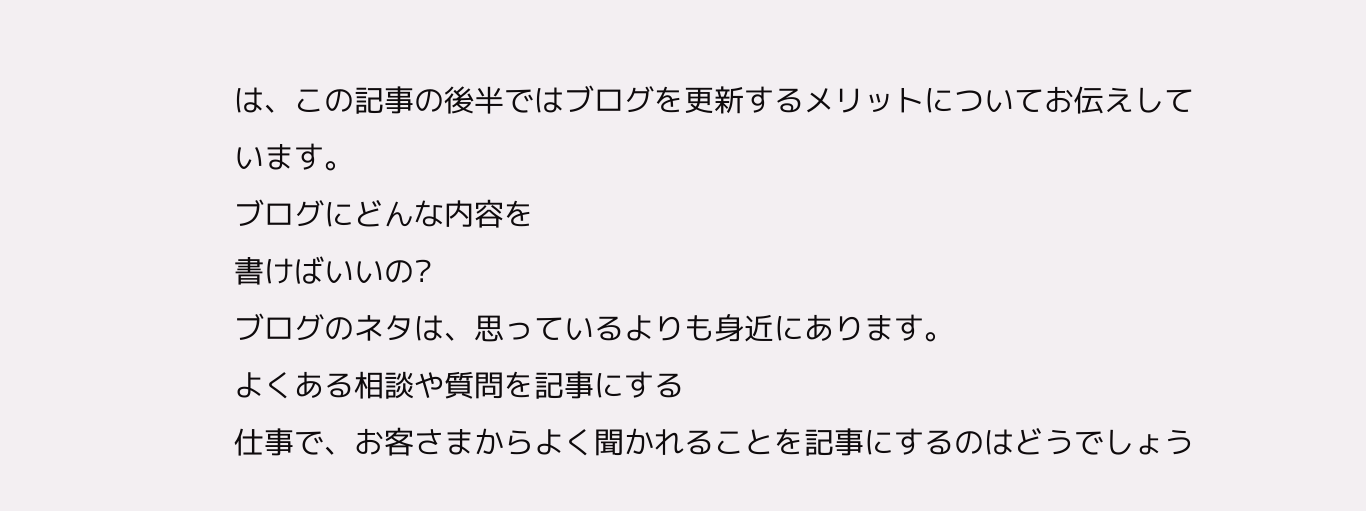は、この記事の後半ではブログを更新するメリットについてお伝えしています。
ブログにどんな内容を
書けばいいの?
ブログのネタは、思っているよりも身近にあります。
よくある相談や質問を記事にする
仕事で、お客さまからよく聞かれることを記事にするのはどうでしょう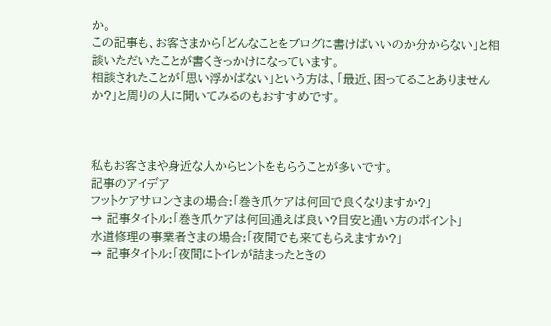か。
この記事も、お客さまから「どんなことをブログに書けばいいのか分からない」と相談いただいたことが書くきっかけになっています。
相談されたことが「思い浮かばない」という方は、「最近、困ってることありませんか?」と周りの人に聞いてみるのもおすすめです。



私もお客さまや身近な人からヒントをもらうことが多いです。
記事のアイデア
フットケアサロンさまの場合:「巻き爪ケアは何回で良くなりますか?」
→ 記事タイトル:「巻き爪ケアは何回通えば良い?目安と通い方のポイント」
水道修理の事業者さまの場合:「夜間でも来てもらえますか?」
→ 記事タイトル:「夜間にトイレが詰まったときの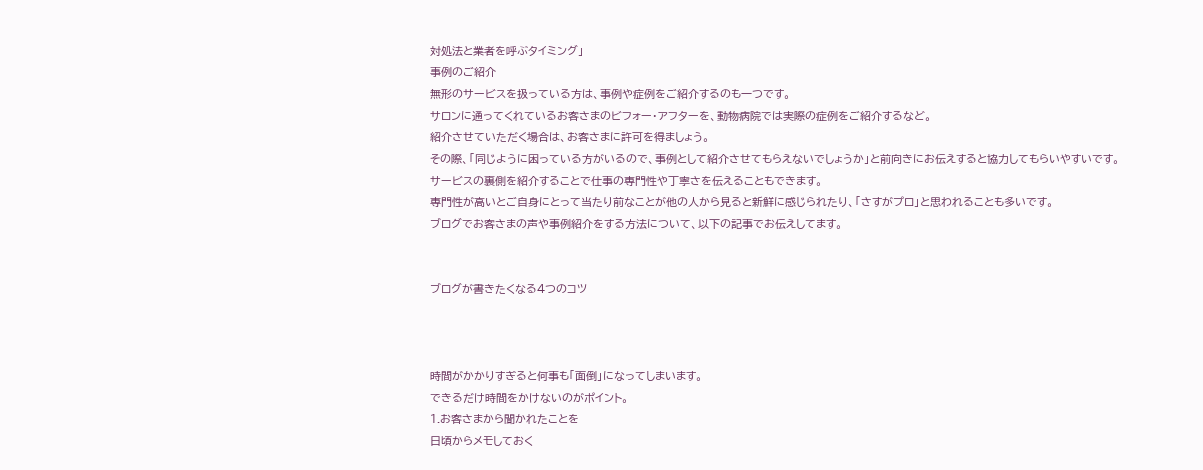対処法と業者を呼ぶタイミング」
事例のご紹介
無形のサービスを扱っている方は、事例や症例をご紹介するのも一つです。
サロンに通ってくれているお客さまのビフォー・アフターを、動物病院では実際の症例をご紹介するなど。
紹介させていただく場合は、お客さまに許可を得ましょう。
その際、「同じように困っている方がいるので、事例として紹介させてもらえないでしょうか」と前向きにお伝えすると協力してもらいやすいです。
サービスの裏側を紹介することで仕事の専門性や丁寧さを伝えることもできます。
専門性が高いとご自身にとって当たり前なことが他の人から見ると新鮮に感じられたり、「さすがプロ」と思われることも多いです。
ブログでお客さまの声や事例紹介をする方法について、以下の記事でお伝えしてます。


ブログが書きたくなる4つのコツ



時間がかかりすぎると何事も「面倒」になってしまいます。
できるだけ時間をかけないのがポイント。
1.お客さまから聞かれたことを
日頃からメモしておく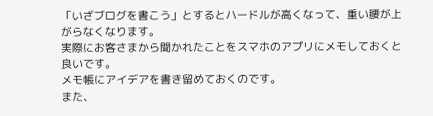「いざブログを書こう」とするとハードルが高くなって、重い腰が上がらなくなります。
実際にお客さまから聞かれたことをスマホのアプリにメモしておくと良いです。
メモ帳にアイデアを書き留めておくのです。
また、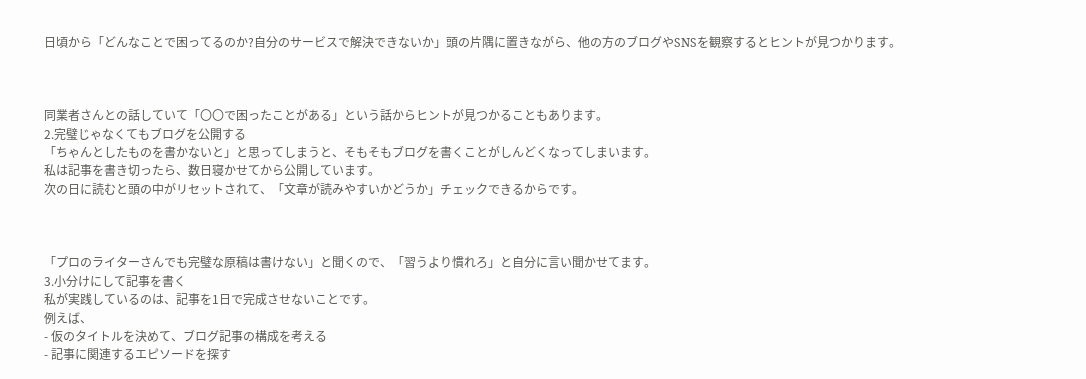日頃から「どんなことで困ってるのか?自分のサービスで解決できないか」頭の片隅に置きながら、他の方のブログやSNSを観察するとヒントが見つかります。



同業者さんとの話していて「〇〇で困ったことがある」という話からヒントが見つかることもあります。
2.完璧じゃなくてもブログを公開する
「ちゃんとしたものを書かないと」と思ってしまうと、そもそもブログを書くことがしんどくなってしまいます。
私は記事を書き切ったら、数日寝かせてから公開しています。
次の日に読むと頭の中がリセットされて、「文章が読みやすいかどうか」チェックできるからです。



「プロのライターさんでも完璧な原稿は書けない」と聞くので、「習うより慣れろ」と自分に言い聞かせてます。
3.小分けにして記事を書く
私が実践しているのは、記事を1日で完成させないことです。
例えば、
- 仮のタイトルを決めて、ブログ記事の構成を考える
- 記事に関連するエピソードを探す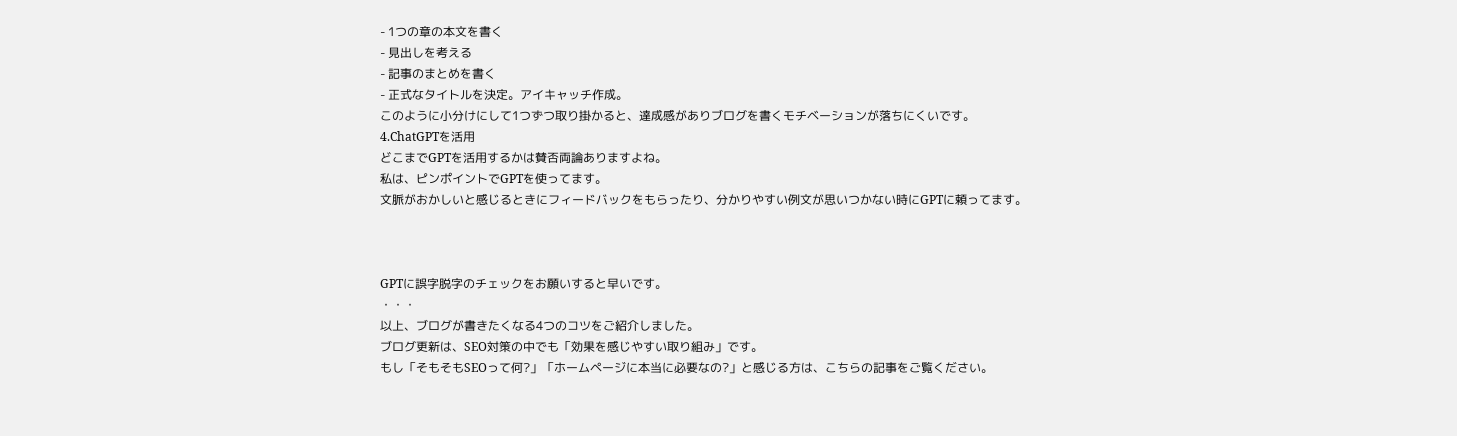- 1つの章の本文を書く
- 見出しを考える
- 記事のまとめを書く
- 正式なタイトルを決定。アイキャッチ作成。
このように小分けにして1つずつ取り掛かると、達成感がありブログを書くモチベーションが落ちにくいです。
4.ChatGPTを活用
どこまでGPTを活用するかは賛否両論ありますよね。
私は、ピンポイントでGPTを使ってます。
文脈がおかしいと感じるときにフィードバックをもらったり、分かりやすい例文が思いつかない時にGPTに頼ってます。



GPTに誤字脱字のチェックをお願いすると早いです。
・・・
以上、ブログが書きたくなる4つのコツをご紹介しました。
ブログ更新は、SEO対策の中でも「効果を感じやすい取り組み」です。
もし「そもそもSEOって何?」「ホームページに本当に必要なの?」と感じる方は、こちらの記事をご覧ください。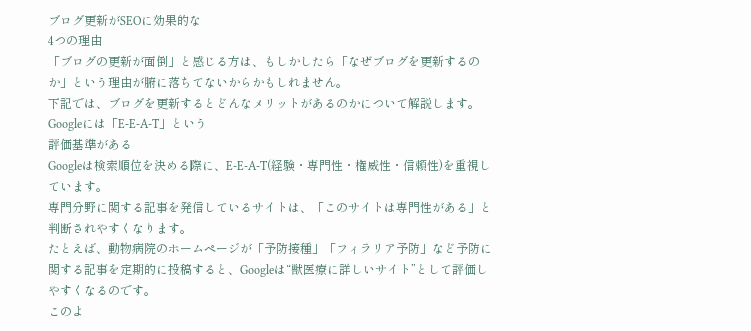ブログ更新がSEOに効果的な
4つの理由
「ブログの更新が面倒」と感じる方は、もしかしたら「なぜブログを更新するのか」という理由が腑に落ちてないからかもしれません。
下記では、ブログを更新するとどんなメリットがあるのかについて解説します。
Googleには「E-E-A-T」という
評価基準がある
Googleは検索順位を決める際に、E-E-A-T(経験・専門性・権威性・信頼性)を重視しています。
専門分野に関する記事を発信しているサイトは、「このサイトは専門性がある」と判断されやすくなります。
たとえば、動物病院のホームページが「予防接種」「フィラリア予防」など予防に関する記事を定期的に投稿すると、Googleは“獣医療に詳しいサイト”として評価しやすくなるのです。
このよ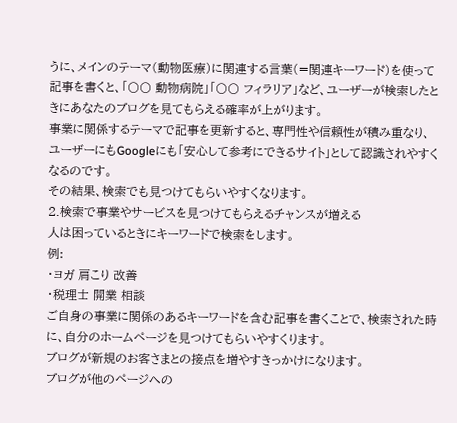うに、メインのテーマ(動物医療)に関連する言葉(=関連キーワード)を使って記事を書くと、「〇〇 動物病院」「〇〇 フィラリア」など、ユーザーが検索したときにあなたのブログを見てもらえる確率が上がります。
事業に関係するテーマで記事を更新すると、専門性や信頼性が積み重なり、ユーザーにもGoogleにも「安心して参考にできるサイト」として認識されやすくなるのです。
その結果、検索でも見つけてもらいやすくなります。
2.検索で事業やサービスを見つけてもらえるチャンスが増える
人は困っているときにキーワードで検索をします。
例:
・ヨガ 肩こり 改善
・税理士 開業 相談
ご自身の事業に関係のあるキーワードを含む記事を書くことで、検索された時に、自分のホームページを見つけてもらいやすくります。
ブログが新規のお客さまとの接点を増やすきっかけになります。
ブログが他のページへの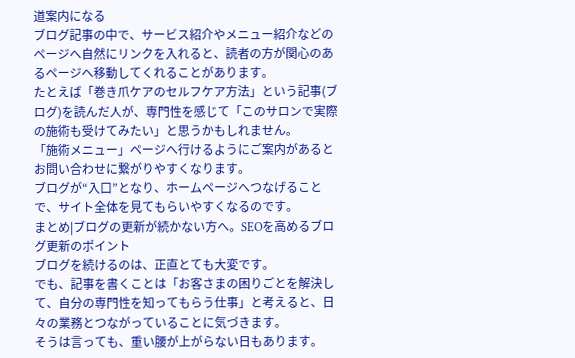道案内になる
ブログ記事の中で、サービス紹介やメニュー紹介などのページへ自然にリンクを入れると、読者の方が関心のあるページへ移動してくれることがあります。
たとえば「巻き爪ケアのセルフケア方法」という記事(ブログ)を読んだ人が、専門性を感じて「このサロンで実際の施術も受けてみたい」と思うかもしれません。
「施術メニュー」ページへ行けるようにご案内があるとお問い合わせに繋がりやすくなります。
ブログが“入口”となり、ホームページへつなげることで、サイト全体を見てもらいやすくなるのです。
まとめ|ブログの更新が続かない方へ。SEOを高めるブログ更新のポイント
ブログを続けるのは、正直とても大変です。
でも、記事を書くことは「お客さまの困りごとを解決して、自分の専門性を知ってもらう仕事」と考えると、日々の業務とつながっていることに気づきます。
そうは言っても、重い腰が上がらない日もあります。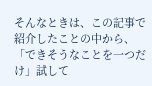そんなときは、この記事で紹介したことの中から、「できそうなことを一つだけ」試して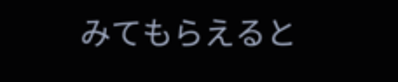みてもらえると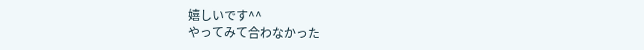嬉しいです^^
やってみて合わなかった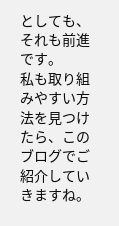としても、それも前進です。
私も取り組みやすい方法を見つけたら、このブログでご紹介していきますね。